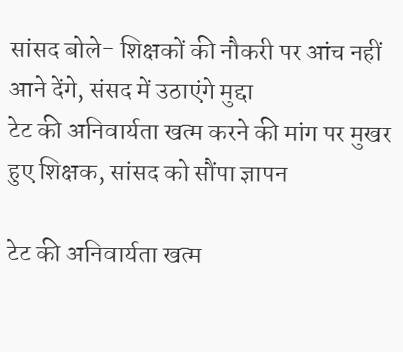सांसद बोले- शिक्षकों की नौकरी पर आंच नहीं आने देंगे, संसद में उठाएंगे मुद्दा
टेट की अनिवार्यता खत्म करने की मांग पर मुखर हुए शिक्षक, सांसद को सौंपा ज्ञापन

टेट की अनिवार्यता खत्म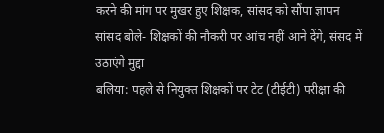करने की मांग पर मुखर हुए शिक्षक, सांसद को सौंपा ज्ञापन
सांसद बोले- शिक्षकों की नौकरी पर आंच नहीं आने देंगे, संसद में उठाएंगे मुद्दा
बलिया: पहले से नियुक्त शिक्षकों पर टेट (टीईटी) परीक्षा की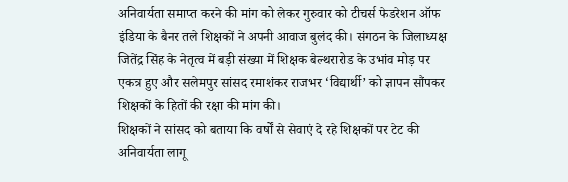अनिवार्यता समाप्त करने की मांग को लेकर गुरुवार को टीचर्स फेडरेशन ऑफ इंडिया के बैनर तले शिक्षकों ने अपनी आवाज बुलंद की। संगठन के जिलाध्यक्ष जितेंद्र सिंह के नेतृत्व में बड़ी संख्या में शिक्षक बेल्थरारोड के उभांव मोड़ पर एकत्र हुए और सलेमपुर सांसद रमाशंकर राजभर ‘विद्यार्थी’ को ज्ञापन सौंपकर शिक्षकों के हितों की रक्षा की मांग की।
शिक्षकों ने सांसद को बताया कि वर्षों से सेवाएं दे रहे शिक्षकों पर टेट की अनिवार्यता लागू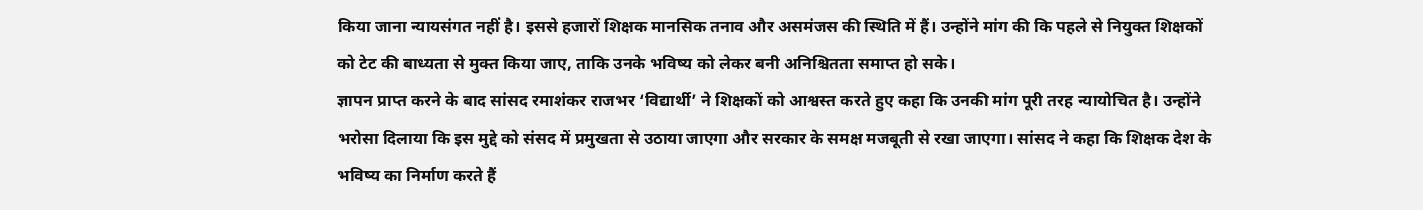किया जाना न्यायसंगत नहीं है। इससे हजारों शिक्षक मानसिक तनाव और असमंजस की स्थिति में हैं। उन्होंने मांग की कि पहले से नियुक्त शिक्षकों को टेट की बाध्यता से मुक्त किया जाए, ताकि उनके भविष्य को लेकर बनी अनिश्चितता समाप्त हो सके।
ज्ञापन प्राप्त करने के बाद सांसद रमाशंकर राजभर ‘विद्यार्थी’ ने शिक्षकों को आश्वस्त करते हुए कहा कि उनकी मांग पूरी तरह न्यायोचित है। उन्होंने भरोसा दिलाया कि इस मुद्दे को संसद में प्रमुखता से उठाया जाएगा और सरकार के समक्ष मजबूती से रखा जाएगा। सांसद ने कहा कि शिक्षक देश के भविष्य का निर्माण करते हैं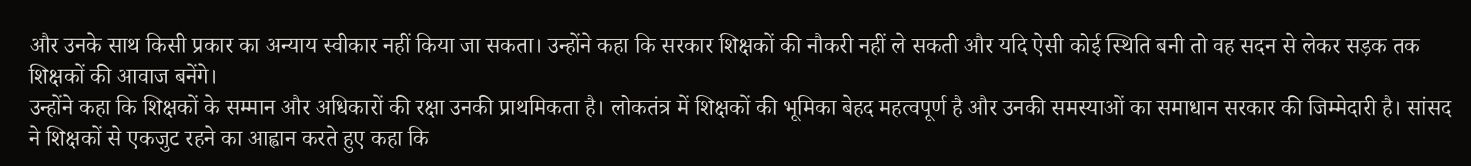और उनके साथ किसी प्रकार का अन्याय स्वीकार नहीं किया जा सकता। उन्होंने कहा कि सरकार शिक्षकों की नौकरी नहीं ले सकती और यदि ऐसी कोई स्थिति बनी तो वह सदन से लेकर सड़क तक शिक्षकों की आवाज बनेंगे।
उन्होंने कहा कि शिक्षकों के सम्मान और अधिकारों की रक्षा उनकी प्राथमिकता है। लोकतंत्र में शिक्षकों की भूमिका बेहद महत्वपूर्ण है और उनकी समस्याओं का समाधान सरकार की जिम्मेदारी है। सांसद ने शिक्षकों से एकजुट रहने का आह्वान करते हुए कहा कि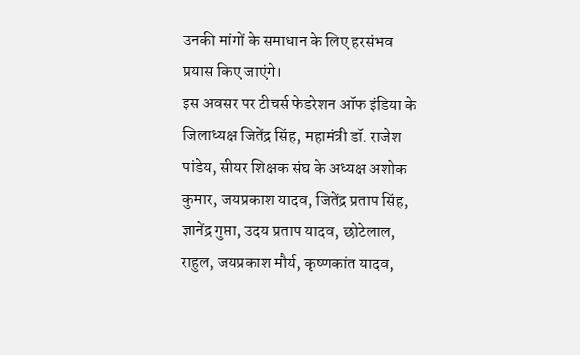उनकी मांगों के समाधान के लिए हरसंभव प्रयास किए जाएंगे।
इस अवसर पर टीचर्स फेडरेशन ऑफ इंडिया के जिलाध्यक्ष जितेंद्र सिंह, महामंत्री डॉ. राजेश पांडेय, सीयर शिक्षक संघ के अध्यक्ष अशोक कुमार, जयप्रकाश यादव, जितेंद्र प्रताप सिंह, ज्ञानेंद्र गुप्ता, उदय प्रताप यादव, छोटेलाल, राहुल, जयप्रकाश मौर्य, कृष्णकांत यादव,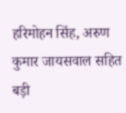हरिमोहन सिंह, अरुण कुमार जायसवाल सहित बड़ी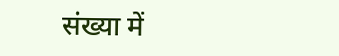संख्या में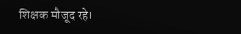शिक्षक मौजूद रहे।